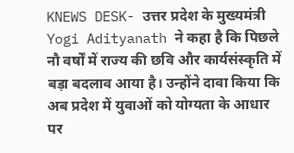KNEWS DESK- उत्तर प्रदेश के मुख्यमंत्री Yogi Adityanath ने कहा है कि पिछले नौ वर्षों में राज्य की छवि और कार्यसंस्कृति में बड़ा बदलाव आया है। उन्होंने दावा किया कि अब प्रदेश में युवाओं को योग्यता के आधार पर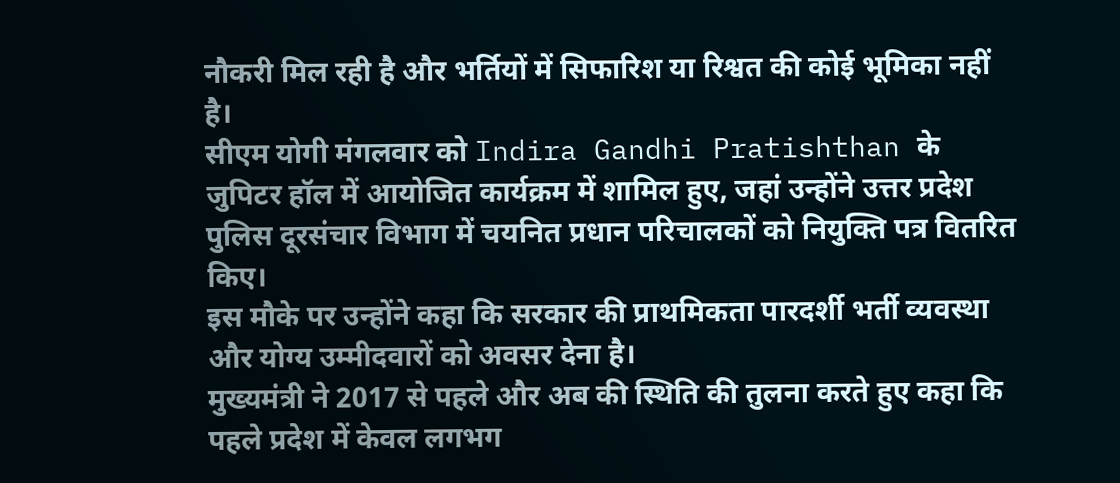नौकरी मिल रही है और भर्तियों में सिफारिश या रिश्वत की कोई भूमिका नहीं है।
सीएम योगी मंगलवार को Indira Gandhi Pratishthan के जुपिटर हॉल में आयोजित कार्यक्रम में शामिल हुए, जहां उन्होंने उत्तर प्रदेश पुलिस दूरसंचार विभाग में चयनित प्रधान परिचालकों को नियुक्ति पत्र वितरित किए।
इस मौके पर उन्होंने कहा कि सरकार की प्राथमिकता पारदर्शी भर्ती व्यवस्था और योग्य उम्मीदवारों को अवसर देना है।
मुख्यमंत्री ने 2017 से पहले और अब की स्थिति की तुलना करते हुए कहा कि पहले प्रदेश में केवल लगभग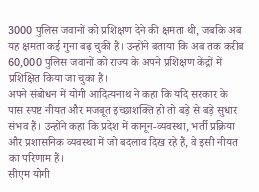3000 पुलिस जवानों को प्रशिक्षण देने की क्षमता थी, जबकि अब यह क्षमता कई गुना बढ़ चुकी है। उन्होंने बताया कि अब तक करीब 60,000 पुलिस जवानों को राज्य के अपने प्रशिक्षण केंद्रों में प्रशिक्षित किया जा चुका है।
अपने संबोधन में योगी आदित्यनाथ ने कहा कि यदि सरकार के पास स्पष्ट नीयत और मजबूत इच्छाशक्ति हो तो बड़े से बड़े सुधार संभव हैं। उन्होंने कहा कि प्रदेश में कानून-व्यवस्था, भर्ती प्रक्रिया और प्रशासनिक व्यवस्था में जो बदलाव दिख रहे हैं, वे इसी नीयत का परिणाम हैं।
सीएम योगी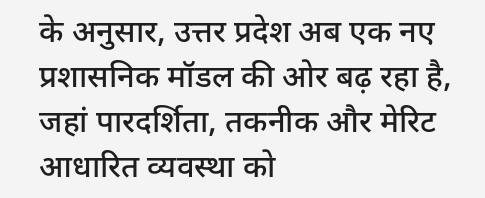के अनुसार, उत्तर प्रदेश अब एक नए प्रशासनिक मॉडल की ओर बढ़ रहा है, जहां पारदर्शिता, तकनीक और मेरिट आधारित व्यवस्था को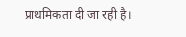प्राथमिकता दी जा रही है।